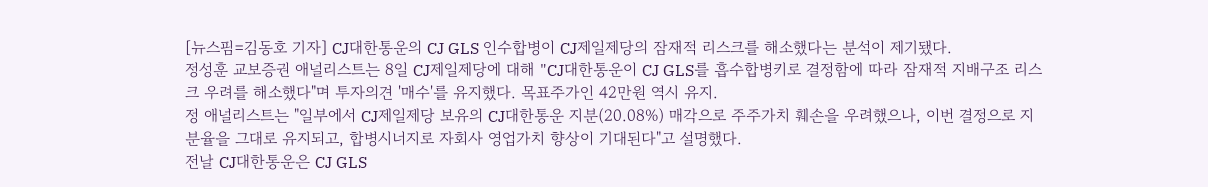[뉴스핌=김동호 기자] CJ대한통운의 CJ GLS 인수합병이 CJ제일제당의 잠재적 리스크를 해소했다는 분석이 제기됐다.
정성훈 교보증권 애널리스트는 8일 CJ제일제당에 대해 "CJ대한통운이 CJ GLS를 흡수합병키로 결정함에 따라 잠재적 지배구조 리스크 우려를 해소했다"며 투자의견 '매수'를 유지했다. 목표주가인 42만원 역시 유지.
정 애널리스트는 "일부에서 CJ제일제당 보유의 CJ대한통운 지분(20.08%) 매각으로 주주가치 훼손을 우려했으나, 이번 결정으로 지분율을 그대로 유지되고, 합병시너지로 자회사 영업가치 향상이 기대된다"고 설명했다.
전날 CJ대한통운은 CJ GLS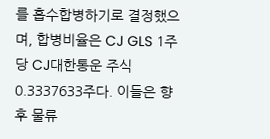를 흡수합병하기로 결정했으며, 합병비율은 CJ GLS 1주당 CJ대한통운 주식 0.3337633주다. 이들은 향후 물류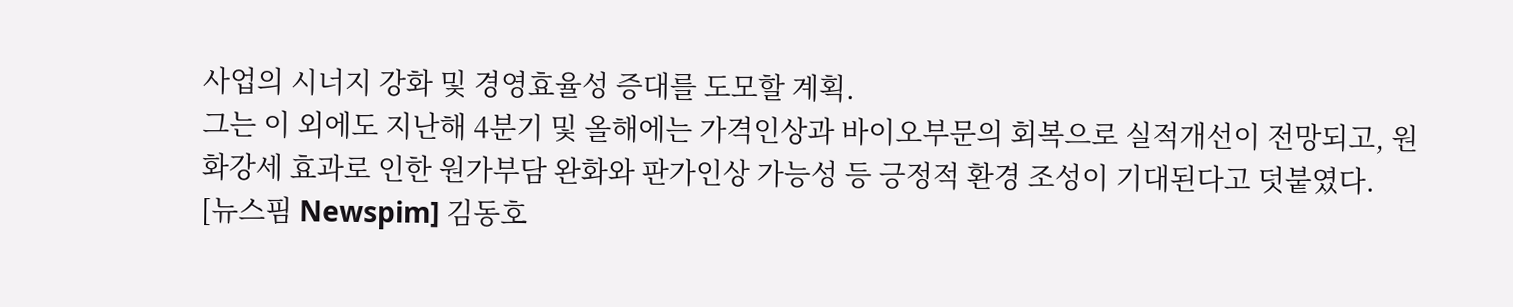사업의 시너지 강화 및 경영효율성 증대를 도모할 계획.
그는 이 외에도 지난해 4분기 및 올해에는 가격인상과 바이오부문의 회복으로 실적개선이 전망되고, 원화강세 효과로 인한 원가부담 완화와 판가인상 가능성 등 긍정적 환경 조성이 기대된다고 덧붙였다.
[뉴스핌 Newspim] 김동호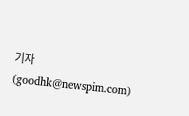기자 (goodhk@newspim.com)